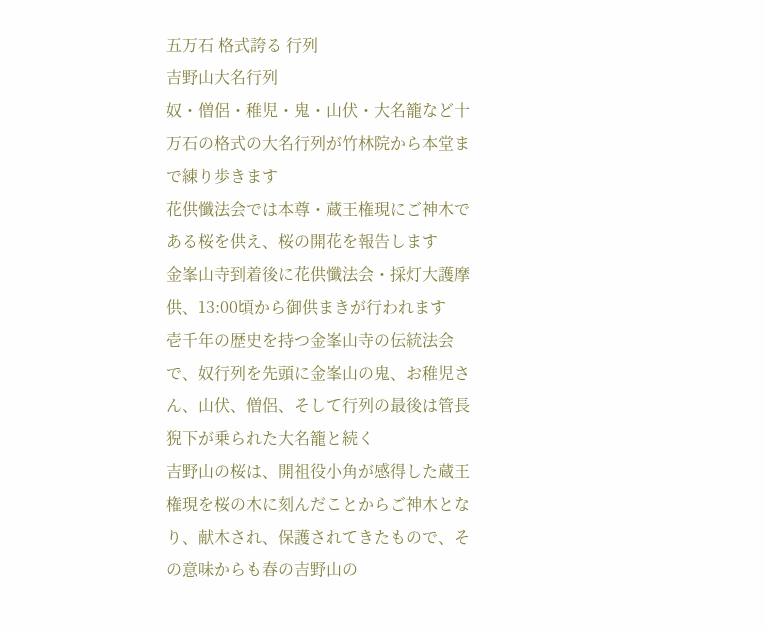五万石 格式誇る 行列
吉野山大名行列
奴・僧侶・稚児・鬼・山伏・大名籠など十万石の格式の大名行列が竹林院から本堂まで練り歩きます
花供懺法会では本尊・蔵王権現にご神木である桜を供え、桜の開花を報告します
金峯山寺到着後に花供懺法会・採灯大護摩供、13:00頃から御供まきが行われます
壱千年の歴史を持つ金峯山寺の伝統法会で、奴行列を先頭に金峯山の鬼、お稚児さん、山伏、僧侶、そして行列の最後は管長猊下が乗られた大名籠と続く
吉野山の桜は、開祖役小角が感得した蔵王権現を桜の木に刻んだことからご神木となり、献木され、保護されてきたもので、その意味からも春の吉野山の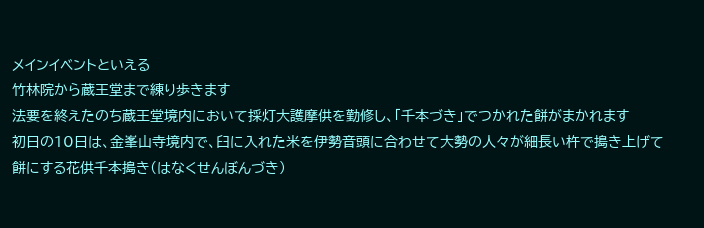メインイベントといえる
竹林院から蔵王堂まで練り歩きます
法要を終えたのち蔵王堂境内において採灯大護摩供を勤修し、「千本づき」でつかれた餅がまかれます
初日の10日は、金峯山寺境内で、臼に入れた米を伊勢音頭に合わせて大勢の人々が細長い杵で搗き上げて餅にする花供千本搗き(はなくせんぼんづき)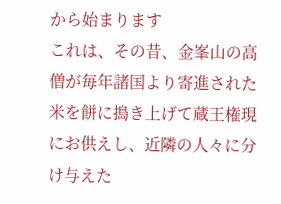から始まります
これは、その昔、金峯山の高僧が毎年諸国より寄進された米を餅に搗き上げて蔵王権現にお供えし、近隣の人々に分け与えた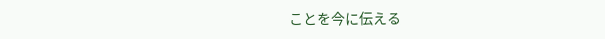ことを今に伝える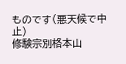ものです(悪天候で中止)
修験宗別格本山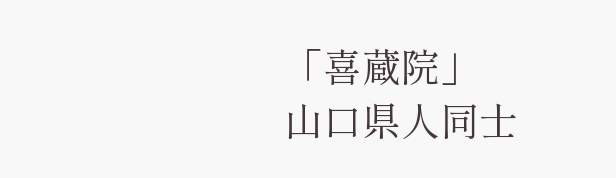「喜蔵院」
山口県人同士